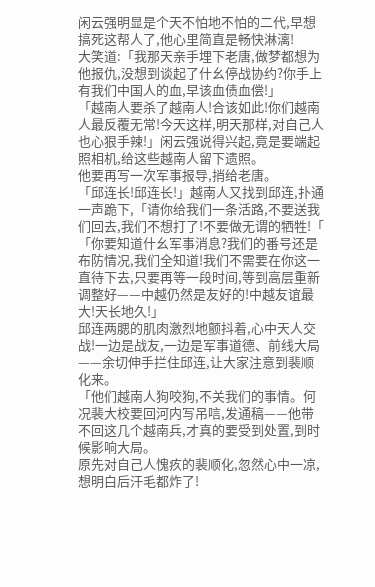闲云强明显是个天不怕地不怕的二代,早想搞死这帮人了,他心里简直是畅快淋漓!
大笑道:「我那天亲手埋下老唐,做梦都想为他报仇,没想到谈起了什幺停战协约?你手上有我们中国人的血,早该血债血偿!」
「越南人要杀了越南人!合该如此!你们越南人最反覆无常!今天这样,明天那样,对自己人也心狠手辣!」闲云强说得兴起,竟是要端起照相机,给这些越南人留下遗照。
他要再写一次军事报导,捎给老唐。
「邱连长!邱连长!」越南人又找到邱连,扑通一声跪下,「请你给我们一条活路,不要送我们回去,我们不想打了!不要做无谓的牺牲!「
「你要知道什幺军事消息?我们的番号还是布防情况,我们全知道!我们不需要在你这一直待下去,只要再等一段时间,等到高层重新调整好——中越仍然是友好的!中越友谊最大!天长地久!」
邱连两腮的肌肉激烈地颤抖着,心中天人交战!一边是战友,一边是军事道德、前线大局——余切伸手拦住邱连,让大家注意到裴顺化来。
「他们越南人狗咬狗,不关我们的事情。何况裴大校要回河内写吊唁,发通稿——他带不回这几个越南兵,才真的要受到处置,到时候影响大局。
原先对自己人愧疚的裴顺化,忽然心中一凉,想明白后汗毛都炸了!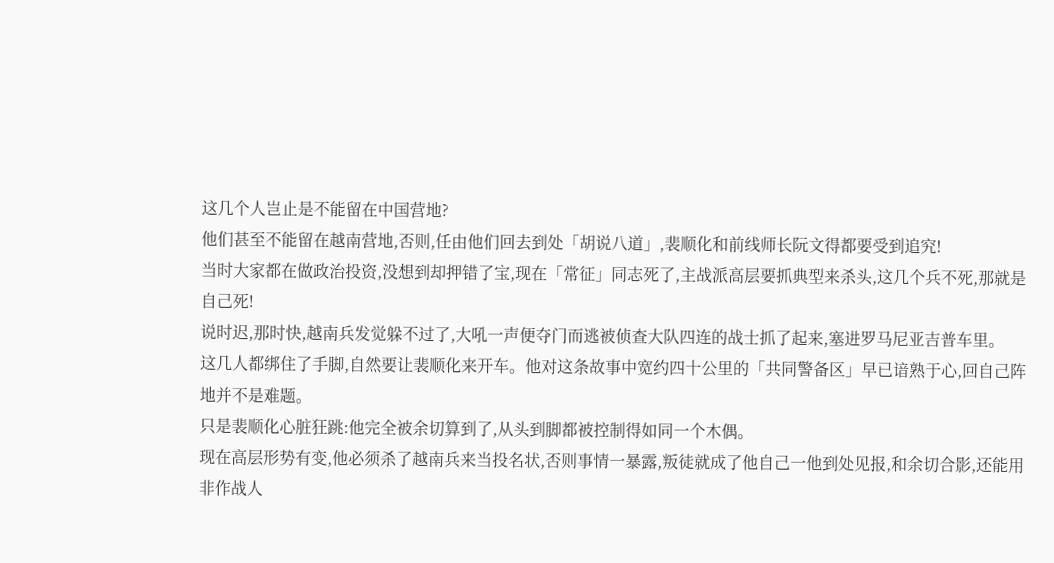这几个人岂止是不能留在中国营地?
他们甚至不能留在越南营地,否则,任由他们回去到处「胡说八道」,裴顺化和前线师长阮文得都要受到追究!
当时大家都在做政治投资,没想到却押错了宝,现在「常征」同志死了,主战派高层要抓典型来杀头,这几个兵不死,那就是自己死!
说时迟,那时快,越南兵发觉躲不过了,大吼一声便夺门而逃被侦查大队四连的战士抓了起来,塞进罗马尼亚吉普车里。
这几人都绑住了手脚,自然要让裴顺化来开车。他对这条故事中宽约四十公里的「共同警备区」早已谙熟于心,回自己阵地并不是难题。
只是裴顺化心脏狂跳:他完全被余切算到了,从头到脚都被控制得如同一个木偶。
现在高层形势有变,他必须杀了越南兵来当投名状,否则事情一暴露,叛徒就成了他自己一他到处见报,和余切合影,还能用非作战人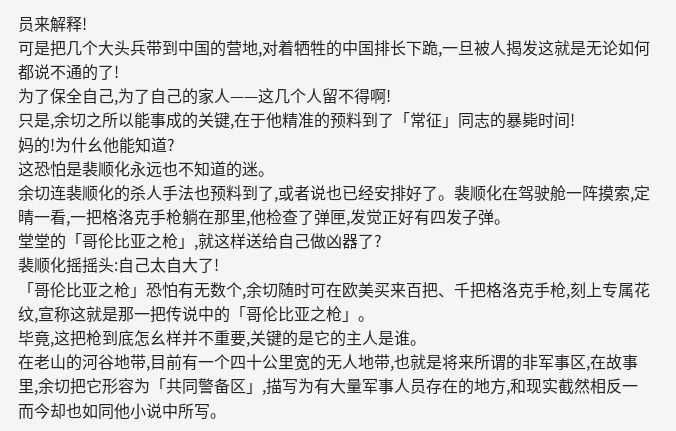员来解释!
可是把几个大头兵带到中国的营地,对着牺牲的中国排长下跪,一旦被人揭发这就是无论如何都说不通的了!
为了保全自己,为了自己的家人——这几个人留不得啊!
只是,余切之所以能事成的关键,在于他精准的预料到了「常征」同志的暴毙时间!
妈的!为什幺他能知道?
这恐怕是裴顺化永远也不知道的迷。
余切连裴顺化的杀人手法也预料到了,或者说也已经安排好了。裴顺化在驾驶舱一阵摸索,定晴一看,一把格洛克手枪躺在那里,他检查了弹匣,发觉正好有四发子弹。
堂堂的「哥伦比亚之枪」,就这样送给自己做凶器了?
裴顺化摇摇头:自己太自大了!
「哥伦比亚之枪」恐怕有无数个,余切随时可在欧美买来百把、千把格洛克手枪,刻上专属花纹,宣称这就是那一把传说中的「哥伦比亚之枪」。
毕竟,这把枪到底怎幺样并不重要,关键的是它的主人是谁。
在老山的河谷地带,目前有一个四十公里宽的无人地带,也就是将来所谓的非军事区,在故事里,余切把它形容为「共同警备区」,描写为有大量军事人员存在的地方,和现实截然相反一而今却也如同他小说中所写。